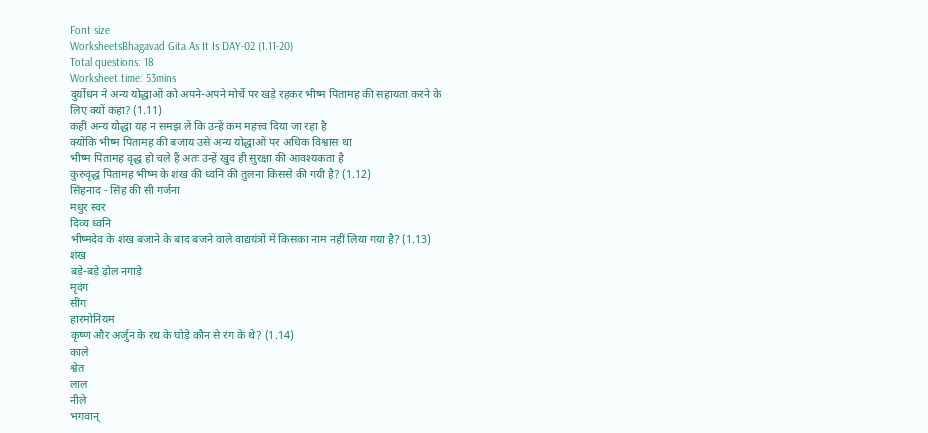Font size
WorksheetsBhagavad Gita As It Is DAY-02 (1.11-20)
Total questions: 18
Worksheet time: 53mins
दुर्योधन ने अन्य योद्धाओं को अपने-अपने मोर्चे पर खड़े रहकर भीष्म पितामह की सहायता करने के लिए क्यों कहा? (1.11)
कहीं अन्य योद्धा यह न समझ लें कि उन्हें कम महत्त्व दिया जा रहा है
क्योंकि भीष्म पितामह की बजाय उसे अन्य योद्धाओं पर अधिक विश्वास था
भीष्म पितामह वृद्ध हो चले हैं अतः उन्हें खुद ही सुरक्षा की आवश्यकता है
कुरुवृद्ध पितामह भीष्म के शंख की ध्वनि की तुलना किससे की गयी है? (1.12)
सिंहनाद - सिंह की सी गर्जना
मधुर स्वर
दिव्य ध्वनि
भीष्मदेव के शंख बजाने के बाद बजने वाले वाद्ययंत्रों में किसका नाम नहीं लिया गया है? (1.13)
शंख
बड़े-बड़े ढ़ोल नगाड़े
मृदंग
सींग
हारमोनियम
कृष्ण और अर्जुन के रथ के घोड़े कौन से रंग के थे? (1.14)
काले
श्वेत
लाल
नीले
भगवान्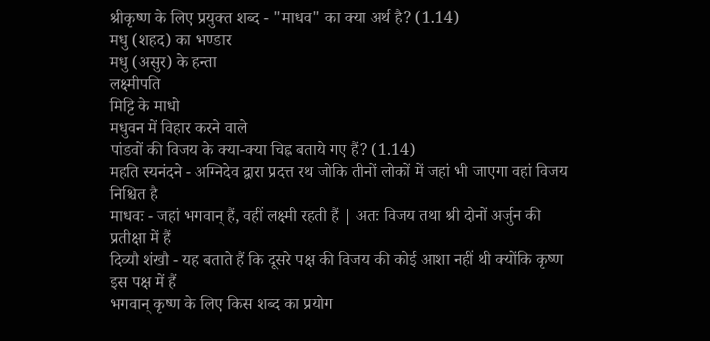श्रीकृष्ण के लिए प्रयुक्त शब्द - "माधव" का क्या अर्थ है? (1.14)
मधु (शहद) का भण्डार
मधु (असुर) के हन्ता
लक्ष्मीपति
मिट्टि के माधो
मधुवन में विहार करने वाले
पांडवों की विजय के क्या-क्या चिह्न बताये गए हैं? (1.14)
महति स्यनंदने - अग्निदेव द्वारा प्रदत्त रथ जोकि तीनों लोकों में जहां भी जाएगा वहां विजय निश्चित है
माधवः - जहां भगवान् हैं, वहीं लक्ष्मी रहती हैं | अतः विजय तथा श्री दोनों अर्जुन की प्रतीक्षा में हैं
दिव्यौ शंखौ - यह बताते हैं कि दूसरे पक्ष की विजय की कोई आशा नहीं थी क्योंकि कृष्ण इस पक्ष में हैं
भगवान् कृष्ण के लिए किस शब्द का प्रयोग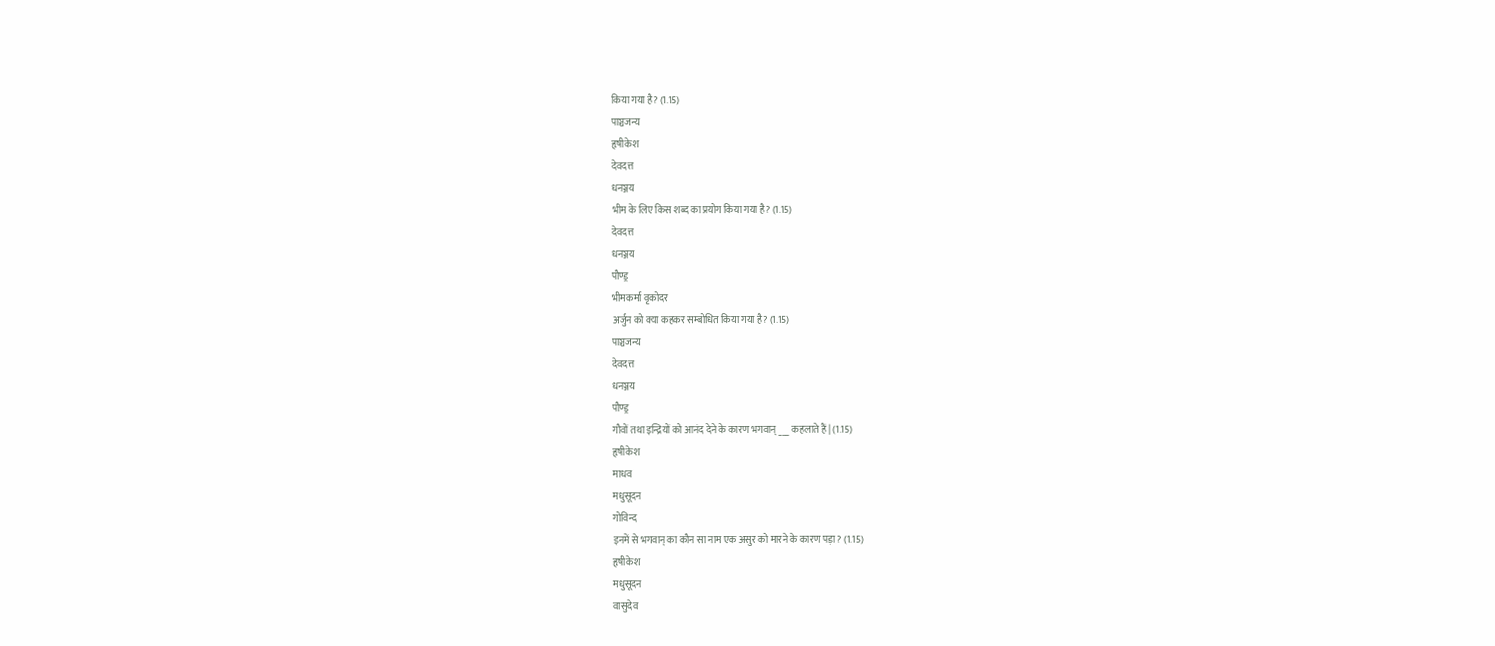किया गया है? (1.15)
पाञ्चजन्य
हृषीकेश
देवदत्त
धनञ्जय
भीम के लिए किस शब्द का प्रयोग किया गया है? (1.15)
देवदत्त
धनञ्जय
पौण्ड्र
भीमकर्मा वृकोदर
अर्जुन को क्या कहकर सम्बोधित किया गया है? (1.15)
पाञ्चजन्य
देवदत्त
धनञ्जय
पौण्ड्र
गौवों तथा इन्द्रियों को आनंद देने के कारण भगवान् ___ कहलाते हैं | (1.15)
हृषीकेश
माधव
मधुसूदन
गोविन्द
इनमें से भगवान् का कौन सा नाम एक असुर को मारने के कारण पड़ा? (1.15)
हृषीकेश
मधुसूदन
वासुदेव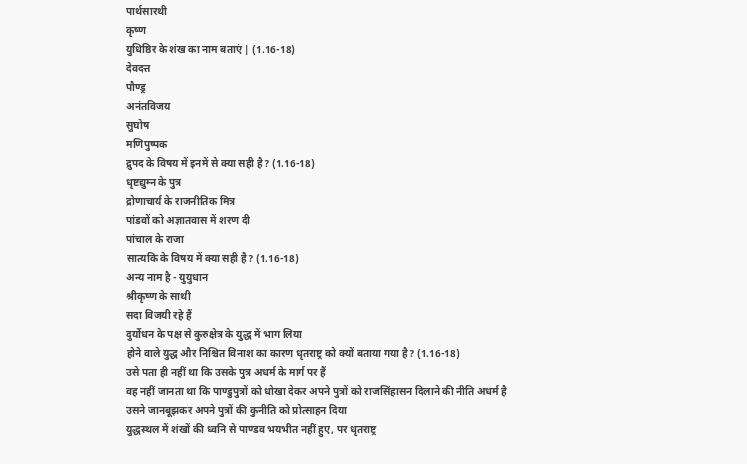पार्थसारथी
कृष्ण
युधिष्ठिर के शंख का नाम बताएं | (1.16-18)
देवदत्त
पौण्ड्र
अनंतविजय
सुघोष
मणिपुष्पक
द्रुपद के विषय में इनमें से क्या सही है? (1.16-18)
धृष्टद्युम्न के पुत्र
द्रोणाचार्य के राजनीतिक मित्र
पांडवों को अज्ञातवास में शरण दी
पांचाल के राजा
सात्यकि के विषय में क्या सही है? (1.16-18)
अन्य नाम है - युयुधान
श्रीकृष्ण के साथी
सदा विजयी रहे हैं
दुर्योधन के पक्ष से कुरुक्षेत्र के युद्ध में भाग लिया
होने वाले युद्ध और निश्चित विनाश का कारण धृतराष्ट्र को क्यों बताया गया है? (1.16-18)
उसे पता ही नहीं था कि उसके पुत्र अधर्म के मार्ग पर हैं
वह नहीं जानता था कि पाण्डुपुत्रों को धोखा देकर अपने पुत्रों को राजसिंहासन दिलाने की नीति अधर्म है
उसने जानबूझकर अपने पुत्रों की कुनीति को प्रोत्साहन दिया
युद्धस्थल में शंखों की ध्वनि से पाण्डव भयभीत नहीं हुए, पर धृतराष्ट्र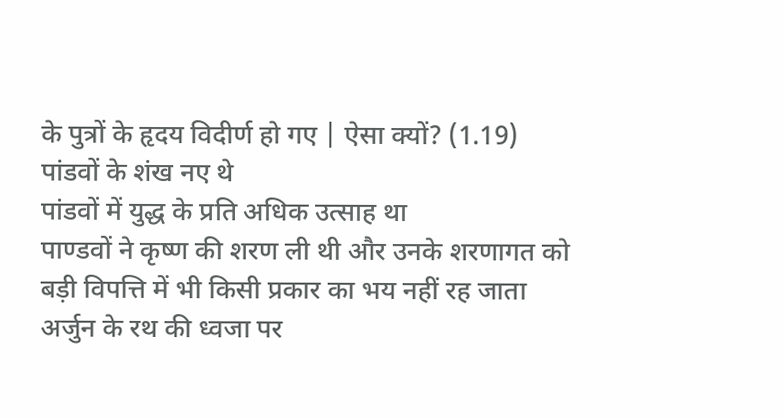के पुत्रों के हृदय विदीर्ण हो गए | ऐसा क्यों? (1.19)
पांडवों के शंख नए थे
पांडवों में युद्ध के प्रति अधिक उत्साह था
पाण्डवों ने कृष्ण की शरण ली थी और उनके शरणागत को बड़ी विपत्ति में भी किसी प्रकार का भय नहीं रह जाता
अर्जुन के रथ की ध्वजा पर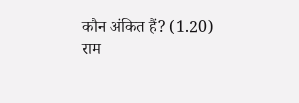कौन अंकित हैं? (1.20)
राम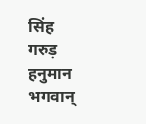सिंह
गरुड़
हनुमान
भगवान्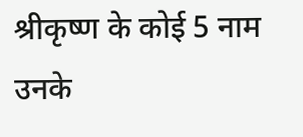श्रीकृष्ण के कोई 5 नाम उनके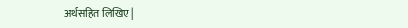अर्थसहित लिखिए |